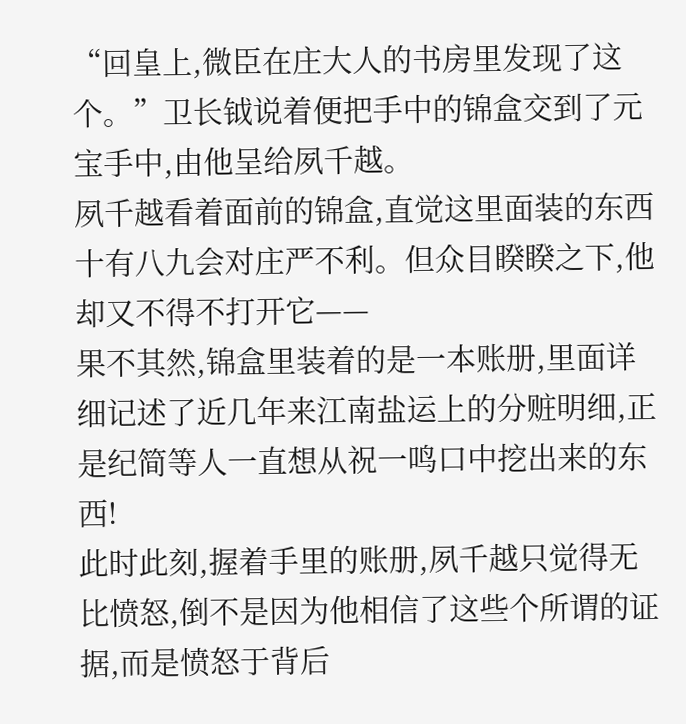“回皇上,微臣在庄大人的书房里发现了这个。”卫长钺说着便把手中的锦盒交到了元宝手中,由他呈给夙千越。
夙千越看着面前的锦盒,直觉这里面装的东西十有八九会对庄严不利。但众目睽睽之下,他却又不得不打开它——
果不其然,锦盒里装着的是一本账册,里面详细记述了近几年来江南盐运上的分赃明细,正是纪简等人一直想从祝一鸣口中挖出来的东西!
此时此刻,握着手里的账册,夙千越只觉得无比愤怒,倒不是因为他相信了这些个所谓的证据,而是愤怒于背后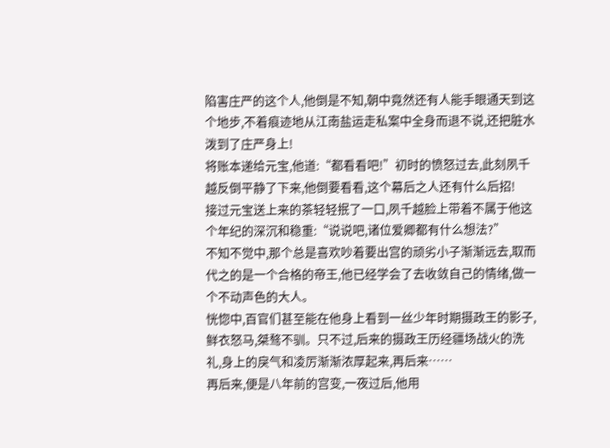陷害庄严的这个人,他倒是不知,朝中竟然还有人能手眼通天到这个地步,不着痕迹地从江南盐运走私案中全身而退不说,还把脏水泼到了庄严身上!
将账本递给元宝,他道:“都看看吧!”初时的愤怒过去,此刻夙千越反倒平静了下来,他倒要看看,这个幕后之人还有什么后招!
接过元宝送上来的茶轻轻抿了一口,夙千越脸上带着不属于他这个年纪的深沉和稳重:“说说吧,诸位爱卿都有什么想法?”
不知不觉中,那个总是喜欢吵着要出宫的顽劣小子渐渐远去,取而代之的是一个合格的帝王,他已经学会了去收敛自己的情绪,做一个不动声色的大人。
恍惚中,百官们甚至能在他身上看到一丝少年时期摄政王的影子,鲜衣怒马,桀骜不驯。只不过,后来的摄政王历经疆场战火的洗礼,身上的戾气和凌厉渐渐浓厚起来,再后来……
再后来,便是八年前的宫变,一夜过后,他用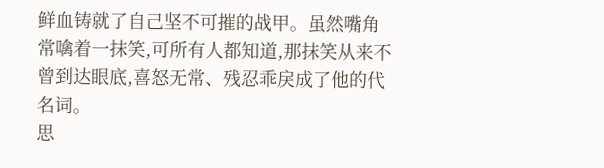鲜血铸就了自己坚不可摧的战甲。虽然嘴角常噙着一抹笑,可所有人都知道,那抹笑从来不曾到达眼底,喜怒无常、残忍乖戾成了他的代名词。
思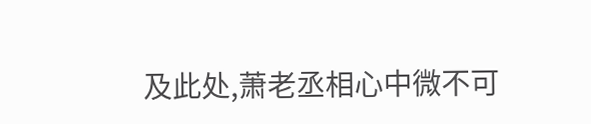及此处,萧老丞相心中微不可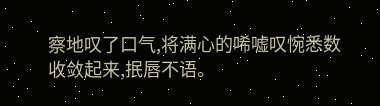察地叹了口气,将满心的唏嘘叹惋悉数收敛起来,抿唇不语。